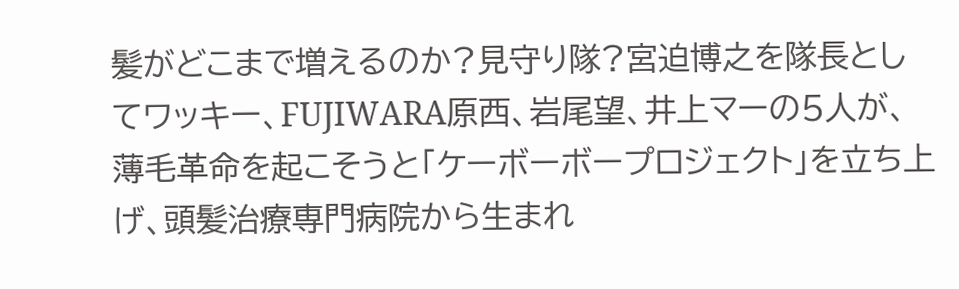髪がどこまで増えるのか?見守り隊?宮迫博之を隊長としてワッキー、FUJIWARA原西、岩尾望、井上マーの5人が、薄毛革命を起こそうと「ケーボーボープロジェクト」を立ち上げ、頭髪治療専門病院から生まれ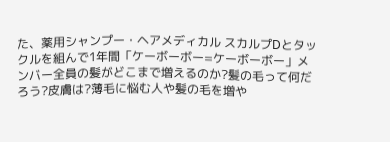た、薬用シャンプー・ヘアメディカル スカルプDとタックルを組んで1年間「ケーボーボー=ケーボーボー」メンバー全員の髪がどこまで増えるのか?髪の毛って何だろう?皮膚は?薄毛に悩む人や髪の毛を増や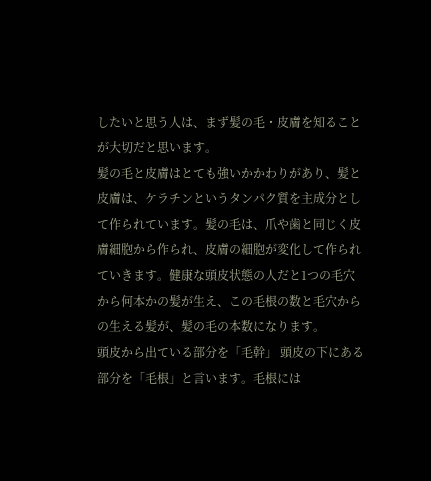したいと思う人は、まず髪の毛・皮膚を知ることが大切だと思います。
髪の毛と皮膚はとても強いかかわりがあり、髪と皮膚は、ケラチンというタンパク質を主成分として作られています。髪の毛は、爪や歯と同じく皮膚細胞から作られ、皮膚の細胞が変化して作られていきます。健康な頭皮状態の人だと1つの毛穴から何本かの髪が生え、この毛根の数と毛穴からの生える髪が、髪の毛の本数になります。
頭皮から出ている部分を「毛幹」 頭皮の下にある部分を「毛根」と言います。毛根には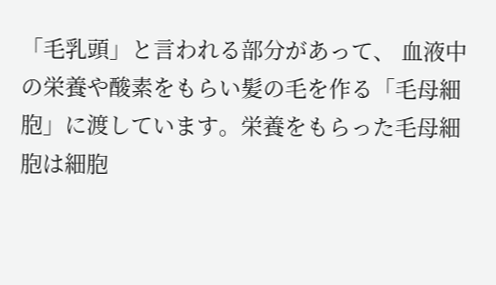「毛乳頭」と言われる部分があって、 血液中の栄養や酸素をもらい髪の毛を作る「毛母細胞」に渡しています。栄養をもらった毛母細胞は細胞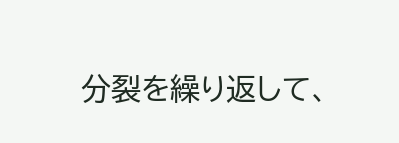分裂を繰り返して、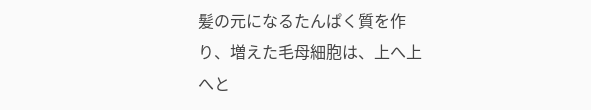髪の元になるたんぱく質を作り、増えた毛母細胞は、上へ上へと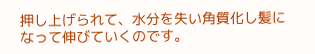押し上げられて、水分を失い角質化し髪になって伸びていくのです。